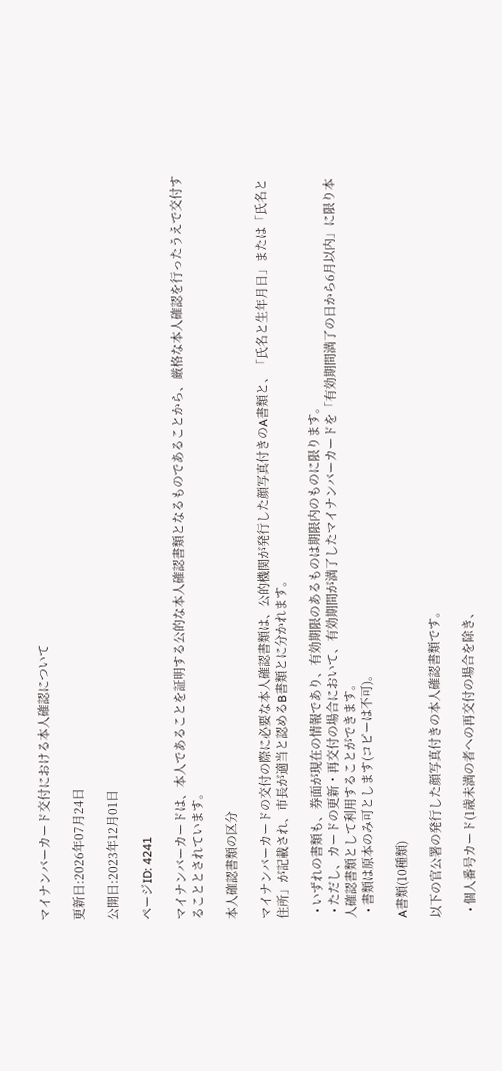マイナンバーカード交付における本人確認について

更新日:2026年07月24日

公開日:2023年12月01日

ページID: 4241

マイナンバーカードは、本人であることを証明する公的な本人確認書類となるものであることから、厳格な本人確認を行ったうえで交付することとされています。

本人確認書類の区分

マイナンバーカードの交付の際に必要な本人確認書類は、公的機関が発行した顔写真付きのA書類と、「氏名と生年月日」または「氏名と住所」が記載され、市長が適当と認めるB書類とに分かれます。

  • いずれの書類も、券面が現在の情報であり、有効期限のあるものは期限内のものに限ります。
  • ただし、カードの更新・再交付の場合において、有効期間が満了したマイナンバーカードを「有効期間満了の日から6月以内」に限り本人確認書類として利用することができます。
  • 書類は原本のみ可とします(コピーは不可)。

A書類(10種類)

以下の官公署の発行した顔写真付きの本人確認書類です。

  • 個人番号カード(1歳未満の者への再交付の場合を除き、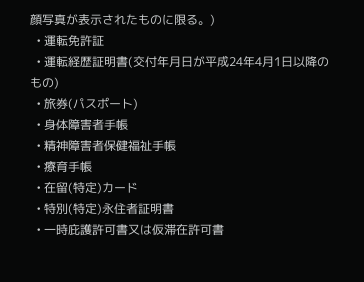顔写真が表示されたものに限る。)
  • 運転免許証
  • 運転経歴証明書(交付年月日が平成24年4月1日以降のもの)
  • 旅券(パスポート)
  • 身体障害者手帳
  • 精神障害者保健福祉手帳
  • 療育手帳
  • 在留(特定)カード
  • 特別(特定)永住者証明書
  • 一時庇護許可書又は仮滞在許可書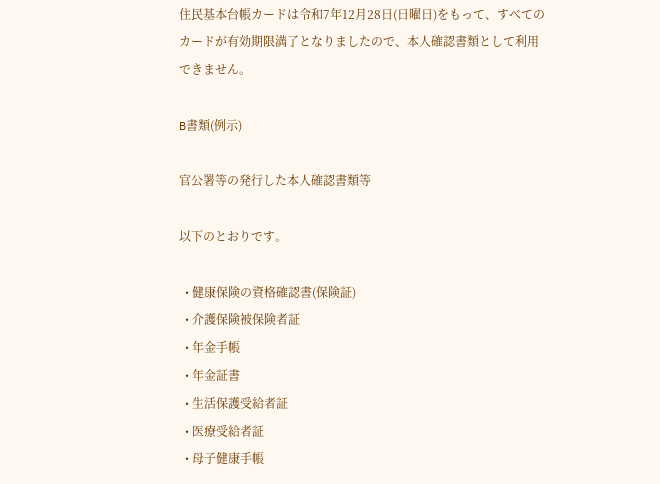住民基本台帳カードは令和7年12月28日(日曜日)をもって、すべてのカードが有効期限満了となりましたので、本人確認書類として利用できません。

B書類(例示)

官公署等の発行した本人確認書類等

以下のとおりです。

  • 健康保険の資格確認書(保険証)
  • 介護保険被保険者証
  • 年金手帳
  • 年金証書
  • 生活保護受給者証
  • 医療受給者証
  • 母子健康手帳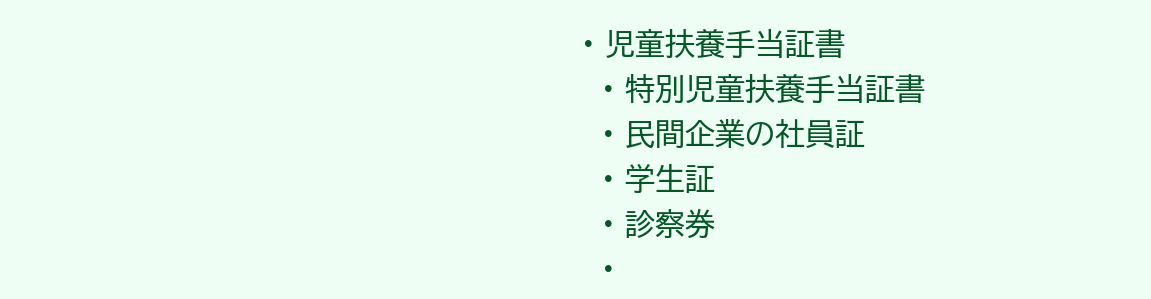• 児童扶養手当証書
  • 特別児童扶養手当証書
  • 民間企業の社員証
  • 学生証
  • 診察券
  •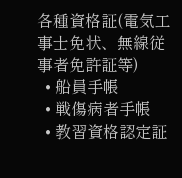各種資格証(電気工事士免状、無線従事者免許証等)
  • 船員手帳
  • 戦傷病者手帳
  • 教習資格認定証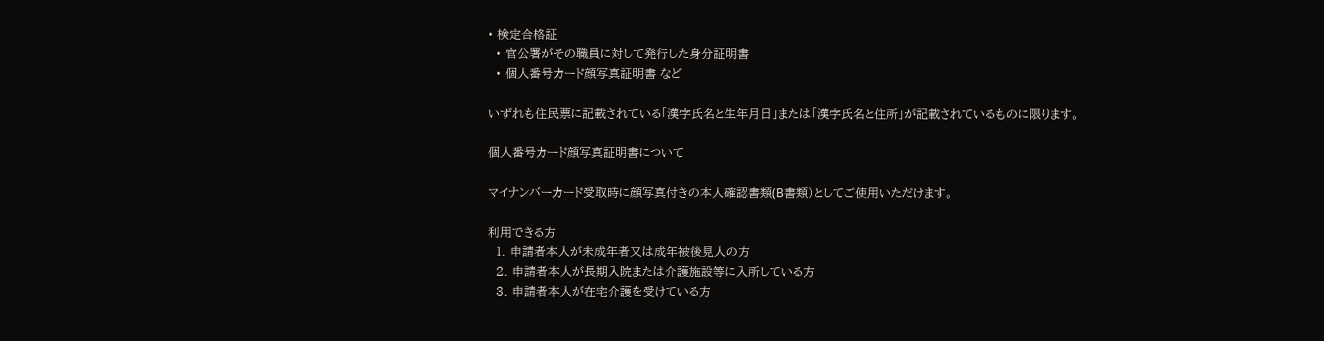• 検定合格証
  • 官公署がその職員に対して発行した身分証明書
  • 個人番号カード顔写真証明書 など

いずれも住民票に記載されている「漢字氏名と生年月日」または「漢字氏名と住所」が記載されているものに限ります。

個人番号カード顔写真証明書について

マイナンバーカード受取時に顔写真付きの本人確認書類(B書類)としてご使用いただけます。

利用できる方
  1. 申請者本人が未成年者又は成年被後見人の方
  2. 申請者本人が長期入院または介護施設等に入所している方
  3. 申請者本人が在宅介護を受けている方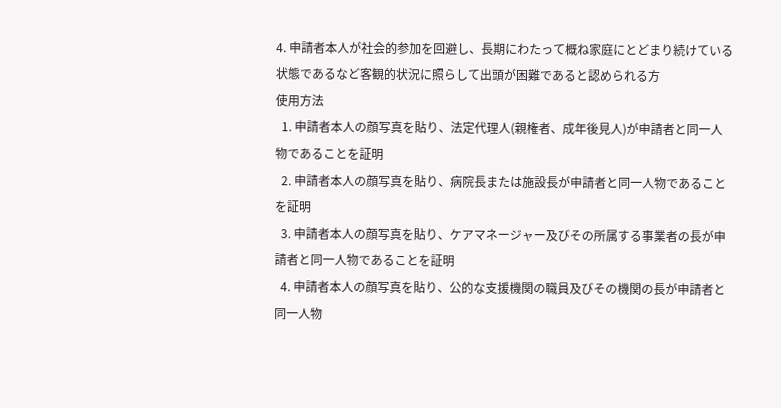4. 申請者本人が社会的参加を回避し、長期にわたって概ね家庭にとどまり続けている状態であるなど客観的状況に照らして出頭が困難であると認められる方
使用方法
  1. 申請者本人の顔写真を貼り、法定代理人(親権者、成年後見人)が申請者と同一人物であることを証明
  2. 申請者本人の顔写真を貼り、病院長または施設長が申請者と同一人物であることを証明
  3. 申請者本人の顔写真を貼り、ケアマネージャー及びその所属する事業者の長が申請者と同一人物であることを証明
  4. 申請者本人の顔写真を貼り、公的な支援機関の職員及びその機関の長が申請者と同一人物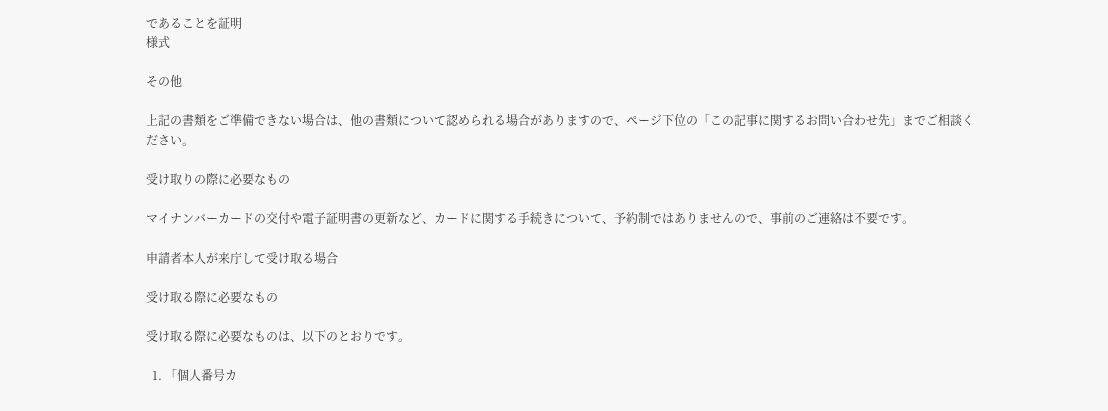であることを証明
様式

その他

上記の書類をご準備できない場合は、他の書類について認められる場合がありますので、ページ下位の「この記事に関するお問い合わせ先」までご相談ください。

受け取りの際に必要なもの

マイナンバーカードの交付や電子証明書の更新など、カードに関する手続きについて、予約制ではありませんので、事前のご連絡は不要です。

申請者本人が来庁して受け取る場合

受け取る際に必要なもの

受け取る際に必要なものは、以下のとおりです。

  1. 「個人番号カ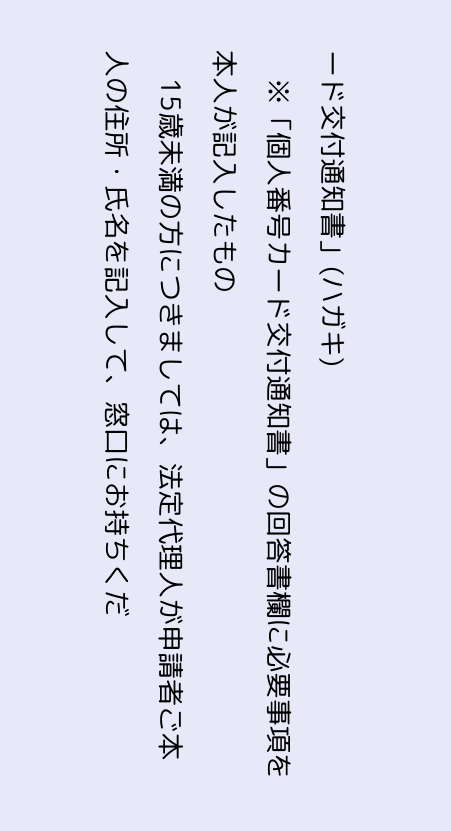ード交付通知書」(ハガキ)
    ※「個人番号カード交付通知書」の回答書欄に必要事項を本人が記入したもの
    15歳未満の方につきましては、法定代理人が申請者ご本人の住所・氏名を記入して、窓口にお持ちくだ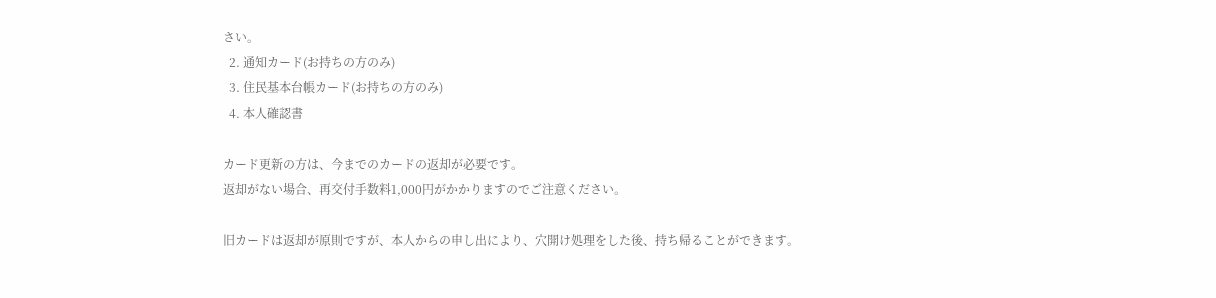さい。
  2. 通知カード(お持ちの方のみ)
  3. 住民基本台帳カード(お持ちの方のみ)
  4. 本人確認書

カード更新の方は、今までのカードの返却が必要です。
返却がない場合、再交付手数料1,000円がかかりますのでご注意ください。

旧カードは返却が原則ですが、本人からの申し出により、穴開け処理をした後、持ち帰ることができます。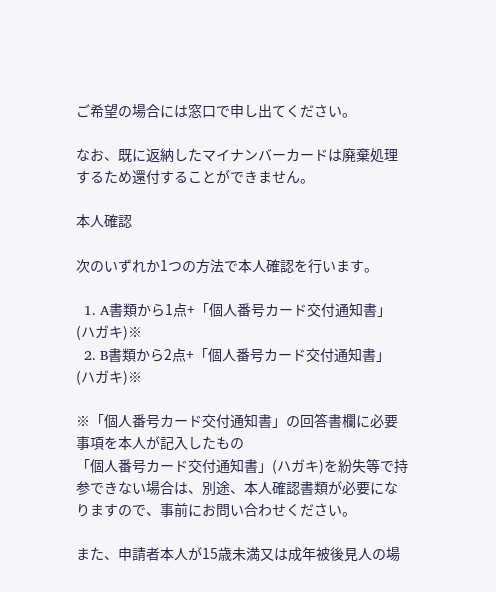ご希望の場合には窓口で申し出てください。

なお、既に返納したマイナンバーカードは廃棄処理するため還付することができません。

本人確認

次のいずれか1つの方法で本人確認を行います。

  1. A書類から1点+「個人番号カード交付通知書」(ハガキ)※
  2. B書類から2点+「個人番号カード交付通知書」(ハガキ)※

※「個人番号カード交付通知書」の回答書欄に必要事項を本人が記入したもの
「個人番号カード交付通知書」(ハガキ)を紛失等で持参できない場合は、別途、本人確認書類が必要になりますので、事前にお問い合わせください。

また、申請者本人が15歳未満又は成年被後見人の場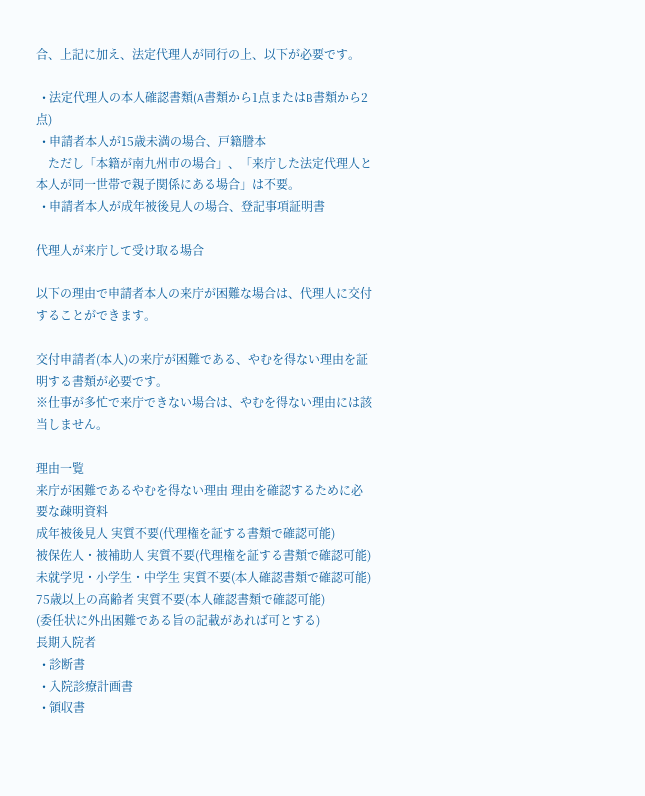合、上記に加え、法定代理人が同行の上、以下が必要です。

  • 法定代理人の本人確認書類(A書類から1点またはB書類から2点)
  • 申請者本人が15歳未満の場合、戸籍謄本
    ただし「本籍が南九州市の場合」、「来庁した法定代理人と本人が同一世帯で親子関係にある場合」は不要。
  • 申請者本人が成年被後見人の場合、登記事項証明書

代理人が来庁して受け取る場合

以下の理由で申請者本人の来庁が困難な場合は、代理人に交付することができます。

交付申請者(本人)の来庁が困難である、やむを得ない理由を証明する書類が必要です。
※仕事が多忙で来庁できない場合は、やむを得ない理由には該当しません。

理由一覧
来庁が困難であるやむを得ない理由 理由を確認するために必要な疎明資料
成年被後見人 実質不要(代理権を証する書類で確認可能)
被保佐人・被補助人 実質不要(代理権を証する書類で確認可能)
未就学児・小学生・中学生 実質不要(本人確認書類で確認可能)
75歳以上の高齢者 実質不要(本人確認書類で確認可能)
(委任状に外出困難である旨の記載があれば可とする)
長期入院者
  • 診断書
  • 入院診療計画書
  • 領収書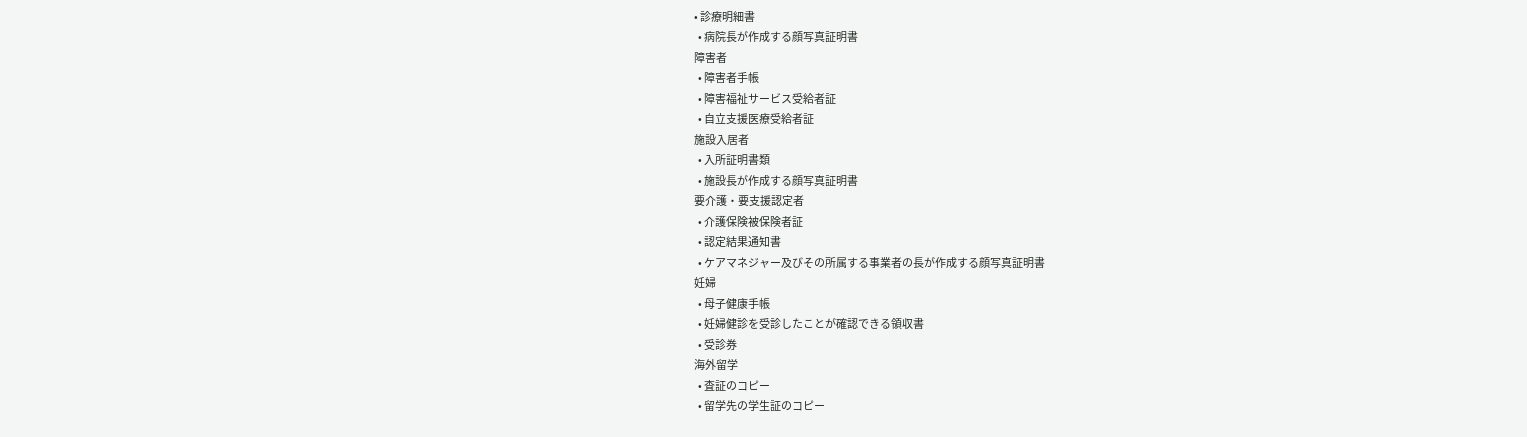• 診療明細書
  • 病院長が作成する顔写真証明書
障害者
  • 障害者手帳
  • 障害福祉サービス受給者証
  • 自立支援医療受給者証
施設入居者
  • 入所証明書類
  • 施設長が作成する顔写真証明書
要介護・要支援認定者
  • 介護保険被保険者証
  • 認定結果通知書
  • ケアマネジャー及びその所属する事業者の長が作成する顔写真証明書
妊婦
  • 母子健康手帳
  • 妊婦健診を受診したことが確認できる領収書
  • 受診券
海外留学
  • 査証のコピー
  • 留学先の学生証のコピー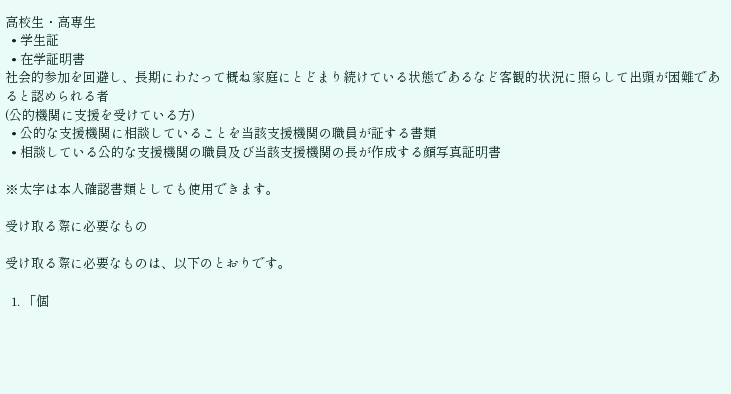高校生・高専生
  • 学生証
  • 在学証明書
社会的参加を回避し、長期にわたって概ね家庭にとどまり続けている状態であるなど客観的状況に照らして出頭が困難であると認められる者
(公的機関に支援を受けている方)
  • 公的な支援機関に相談していることを当該支援機関の職員が証する書類
  • 相談している公的な支援機関の職員及び当該支援機関の長が作成する顔写真証明書

※太字は本人確認書類としても使用できます。

受け取る際に必要なもの

受け取る際に必要なものは、以下のとおりです。

  1. 「個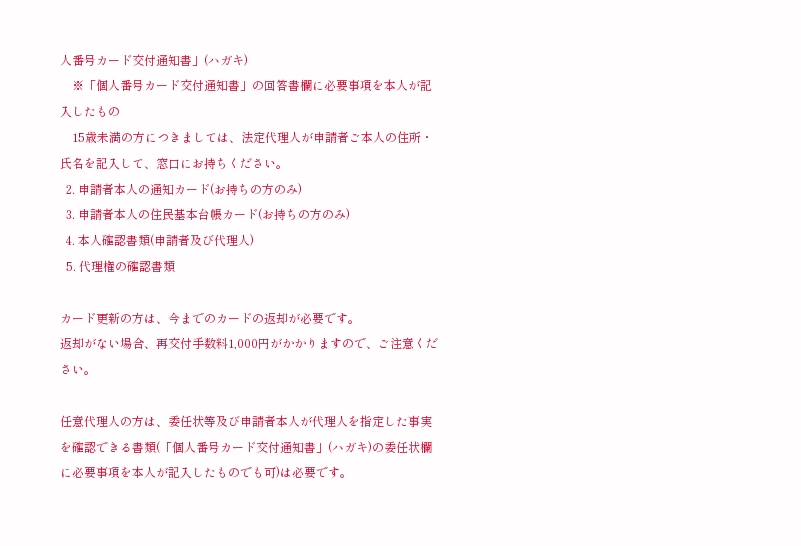人番号カード交付通知書」(ハガキ)
    ※「個人番号カード交付通知書」の回答書欄に必要事項を本人が記入したもの
    15歳未満の方につきましては、法定代理人が申請者ご本人の住所・氏名を記入して、窓口にお持ちください。
  2. 申請者本人の通知カード(お持ちの方のみ)
  3. 申請者本人の住民基本台帳カード(お持ちの方のみ)
  4. 本人確認書類(申請者及び代理人)
  5. 代理権の確認書類

カード更新の方は、今までのカードの返却が必要です。
返却がない場合、再交付手数料1,000円がかかりますので、ご注意ください。

任意代理人の方は、委任状等及び申請者本人が代理人を指定した事実を確認できる書類(「個人番号カード交付通知書」(ハガキ)の委任状欄に必要事項を本人が記入したものでも可)は必要です。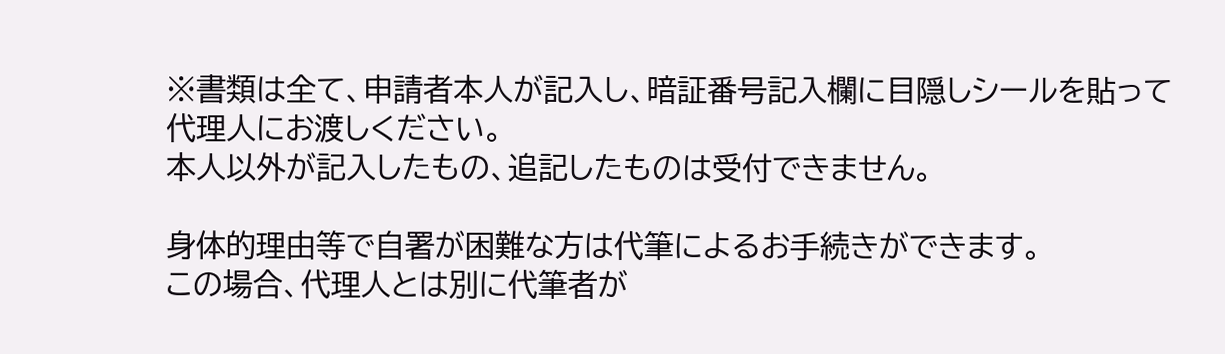※書類は全て、申請者本人が記入し、暗証番号記入欄に目隠しシールを貼って代理人にお渡しください。
本人以外が記入したもの、追記したものは受付できません。

身体的理由等で自署が困難な方は代筆によるお手続きができます。
この場合、代理人とは別に代筆者が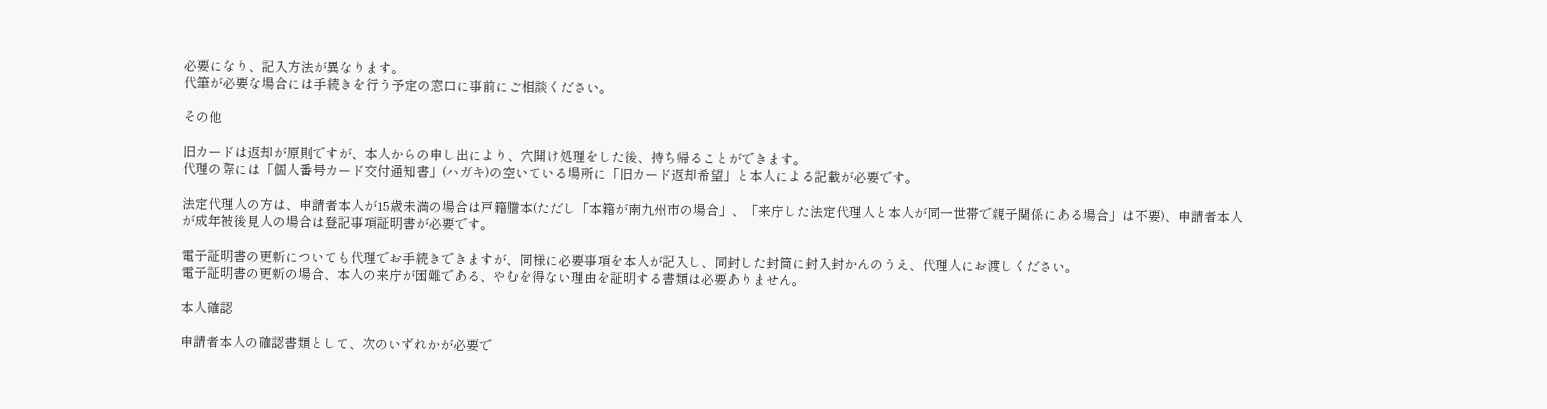必要になり、記入方法が異なります。
代筆が必要な場合には手続きを行う予定の窓口に事前にご相談ください。

その他

旧カードは返却が原則ですが、本人からの申し出により、穴開け処理をした後、持ち帰ることができます。
代理の際には「個人番号カード交付通知書」(ハガキ)の空いている場所に「旧カード返却希望」と本人による記載が必要です。

法定代理人の方は、申請者本人が15歳未満の場合は戸籍謄本(ただし「本籍が南九州市の場合」、「来庁した法定代理人と本人が同一世帯で親子関係にある場合」は不要)、申請者本人が成年被後見人の場合は登記事項証明書が必要です。

電子証明書の更新についても代理でお手続きできますが、同様に必要事項を本人が記入し、同封した封筒に封入封かんのうえ、代理人にお渡しください。
電子証明書の更新の場合、本人の来庁が困難である、やむを得ない理由を証明する書類は必要ありません。

本人確認

申請者本人の確認書類として、次のいずれかが必要で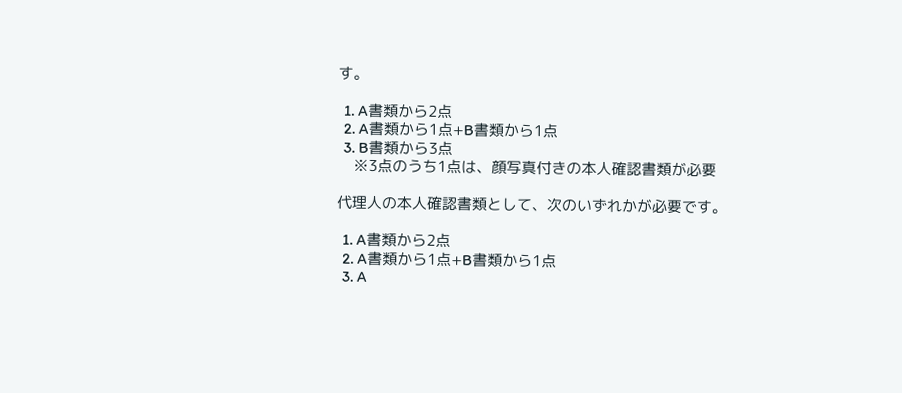す。

  1. A書類から2点
  2. A書類から1点+B書類から1点
  3. B書類から3点
    ※3点のうち1点は、顔写真付きの本人確認書類が必要

代理人の本人確認書類として、次のいずれかが必要です。

  1. A書類から2点
  2. A書類から1点+B書類から1点
  3. A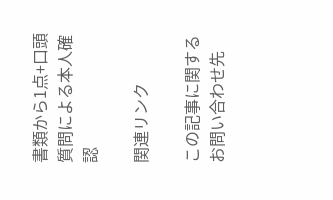書類から1点+口頭質問による本人確認

関連リンク

この記事に関するお問い合わせ先